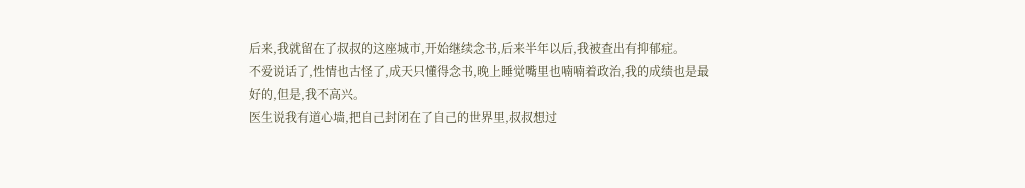后来,我就留在了叔叔的这座城市,开始继续念书,后来半年以后,我被查出有抑郁症。
不爱说话了,性情也古怪了,成天只懂得念书,晚上睡觉嘴里也喃喃着政治,我的成绩也是最好的,但是,我不高兴。
医生说我有道心墙,把自己封闭在了自己的世界里,叔叔想过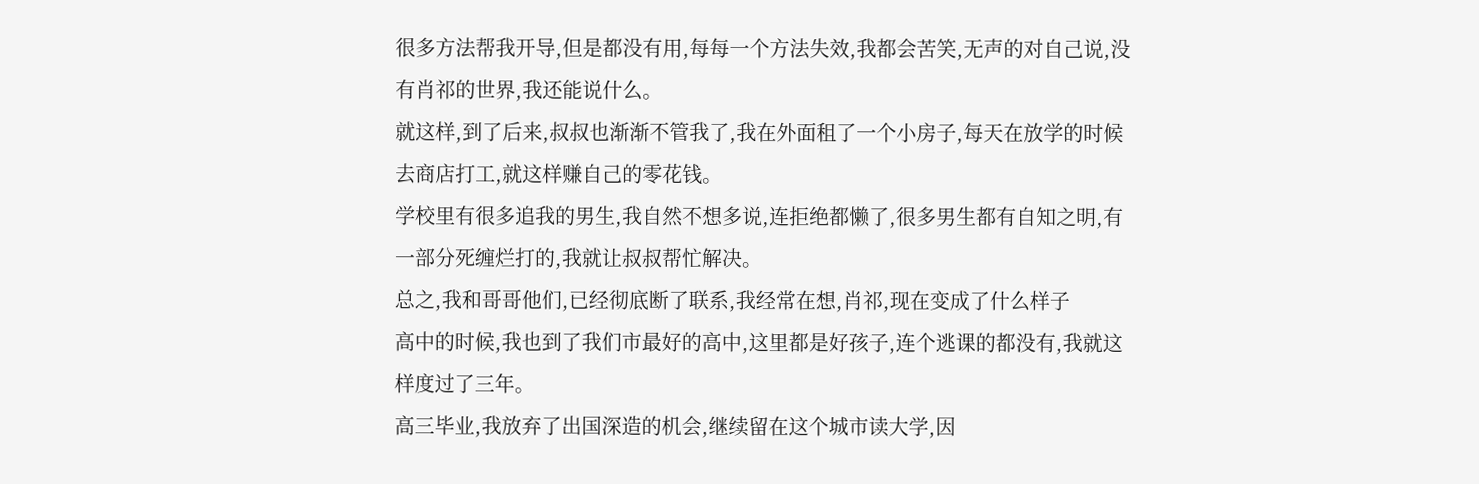很多方法帮我开导,但是都没有用,每每一个方法失效,我都会苦笑,无声的对自己说,没有肖祁的世界,我还能说什么。
就这样,到了后来,叔叔也渐渐不管我了,我在外面租了一个小房子,每天在放学的时候去商店打工,就这样赚自己的零花钱。
学校里有很多追我的男生,我自然不想多说,连拒绝都懒了,很多男生都有自知之明,有一部分死缠烂打的,我就让叔叔帮忙解决。
总之,我和哥哥他们,已经彻底断了联系,我经常在想,肖祁,现在变成了什么样子
高中的时候,我也到了我们市最好的高中,这里都是好孩子,连个逃课的都没有,我就这样度过了三年。
高三毕业,我放弃了出国深造的机会,继续留在这个城市读大学,因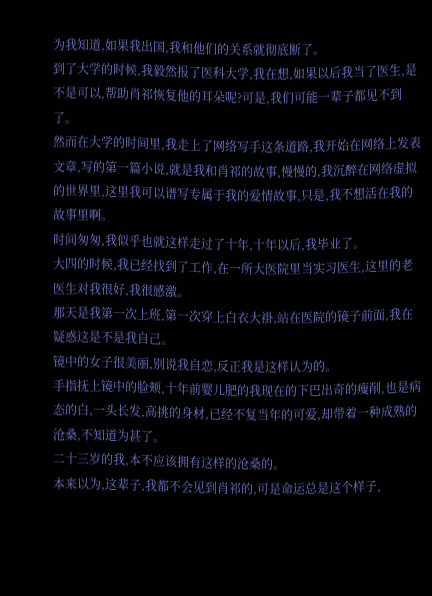为我知道,如果我出国,我和他们的关系就彻底断了。
到了大学的时候,我毅然报了医科大学,我在想,如果以后我当了医生,是不是可以,帮助肖祁恢复他的耳朵呢?可是,我们可能一辈子都见不到了。
然而在大学的时间里,我走上了网络写手这条道路,我开始在网络上发表文章,写的第一篇小说,就是我和肖祁的故事,慢慢的,我沉醉在网络虚拟的世界里,这里我可以谱写专属于我的爱情故事,只是,我不想活在我的故事里啊。
时间匆匆,我似乎也就这样走过了十年,十年以后,我毕业了。
大四的时候,我已经找到了工作,在一所大医院里当实习医生,这里的老医生对我很好,我很感激。
那天是我第一次上班,第一次穿上白衣大褂,站在医院的镜子前面,我在疑惑这是不是我自己。
镜中的女子很美丽,别说我自恋,反正我是这样认为的。
手指抚上镜中的脸颊,十年前婴儿肥的我现在的下巴出奇的瘦削,也是病态的白,一头长发,高挑的身材,已经不复当年的可爱,却带着一种成熟的沧桑,不知道为甚了。
二十三岁的我,本不应该拥有这样的沧桑的。
本来以为,这辈子,我都不会见到肖祁的,可是命运总是这个样子,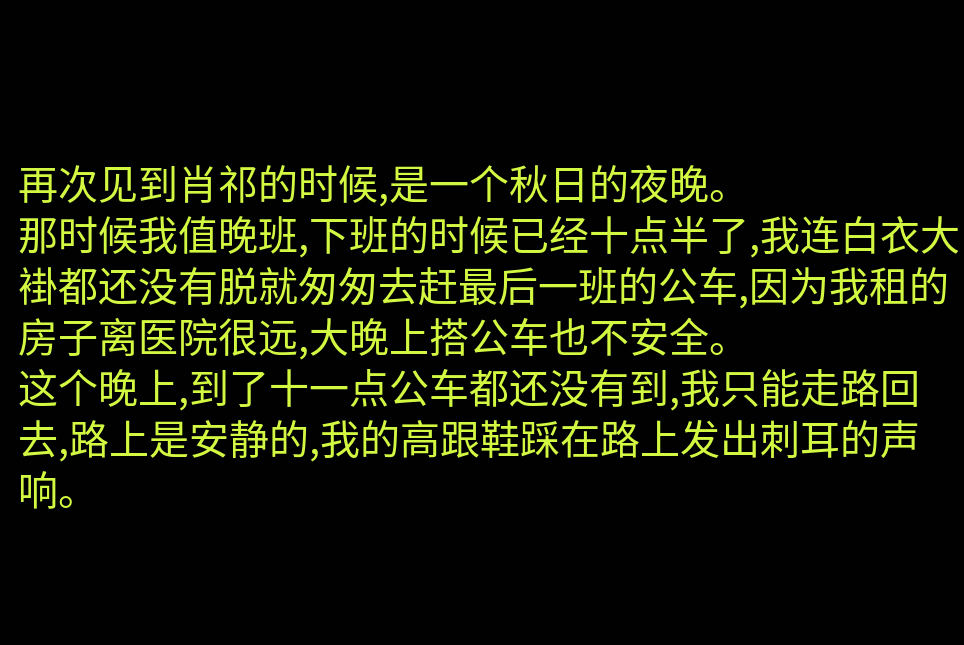再次见到肖祁的时候,是一个秋日的夜晚。
那时候我值晚班,下班的时候已经十点半了,我连白衣大褂都还没有脱就匆匆去赶最后一班的公车,因为我租的房子离医院很远,大晚上搭公车也不安全。
这个晚上,到了十一点公车都还没有到,我只能走路回去,路上是安静的,我的高跟鞋踩在路上发出刺耳的声响。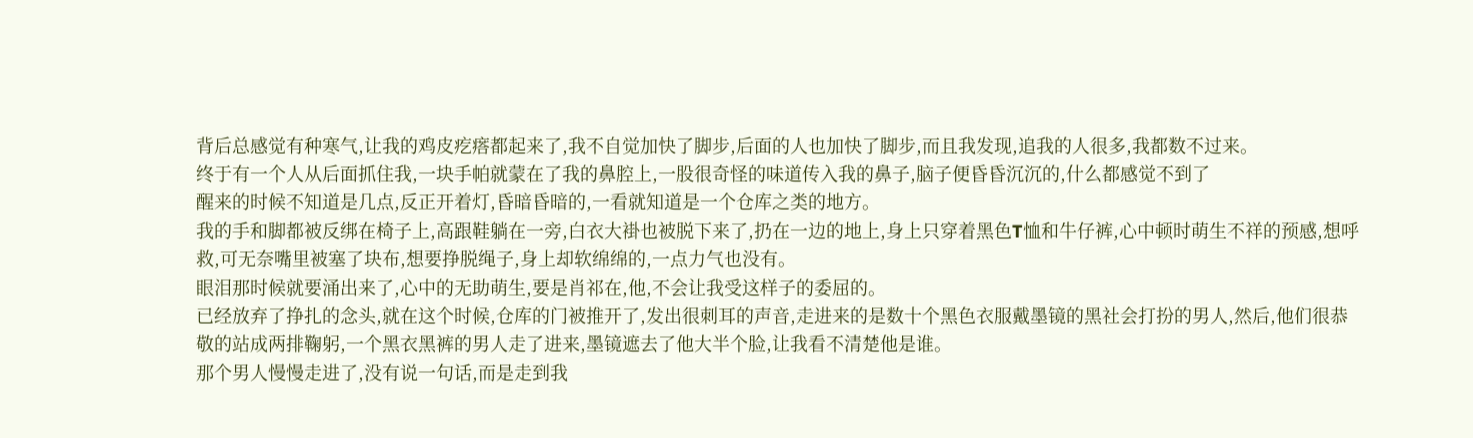背后总感觉有种寒气,让我的鸡皮疙瘩都起来了,我不自觉加快了脚步,后面的人也加快了脚步,而且我发现,追我的人很多,我都数不过来。
终于有一个人从后面抓住我,一块手帕就蒙在了我的鼻腔上,一股很奇怪的味道传入我的鼻子,脑子便昏昏沉沉的,什么都感觉不到了
醒来的时候不知道是几点,反正开着灯,昏暗昏暗的,一看就知道是一个仓库之类的地方。
我的手和脚都被反绑在椅子上,高跟鞋躺在一旁,白衣大褂也被脱下来了,扔在一边的地上,身上只穿着黑色T恤和牛仔裤,心中顿时萌生不祥的预感,想呼救,可无奈嘴里被塞了块布,想要挣脱绳子,身上却软绵绵的,一点力气也没有。
眼泪那时候就要涌出来了,心中的无助萌生,要是肖祁在,他,不会让我受这样子的委屈的。
已经放弃了挣扎的念头,就在这个时候,仓库的门被推开了,发出很刺耳的声音,走进来的是数十个黑色衣服戴墨镜的黑社会打扮的男人,然后,他们很恭敬的站成两排鞠躬,一个黑衣黑裤的男人走了进来,墨镜遮去了他大半个脸,让我看不清楚他是谁。
那个男人慢慢走进了,没有说一句话,而是走到我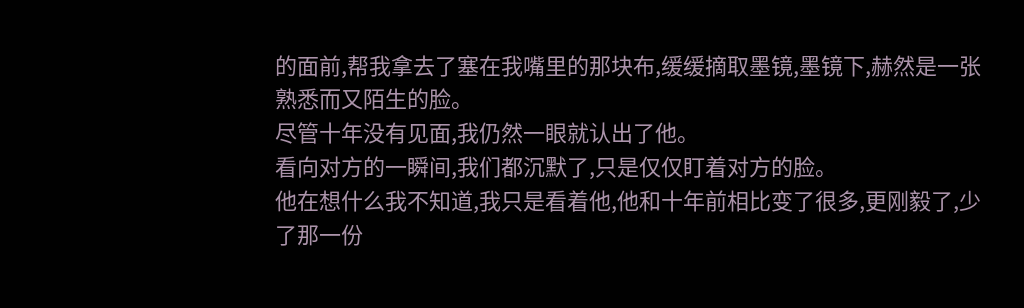的面前,帮我拿去了塞在我嘴里的那块布,缓缓摘取墨镜,墨镜下,赫然是一张熟悉而又陌生的脸。
尽管十年没有见面,我仍然一眼就认出了他。
看向对方的一瞬间,我们都沉默了,只是仅仅盯着对方的脸。
他在想什么我不知道,我只是看着他,他和十年前相比变了很多,更刚毅了,少了那一份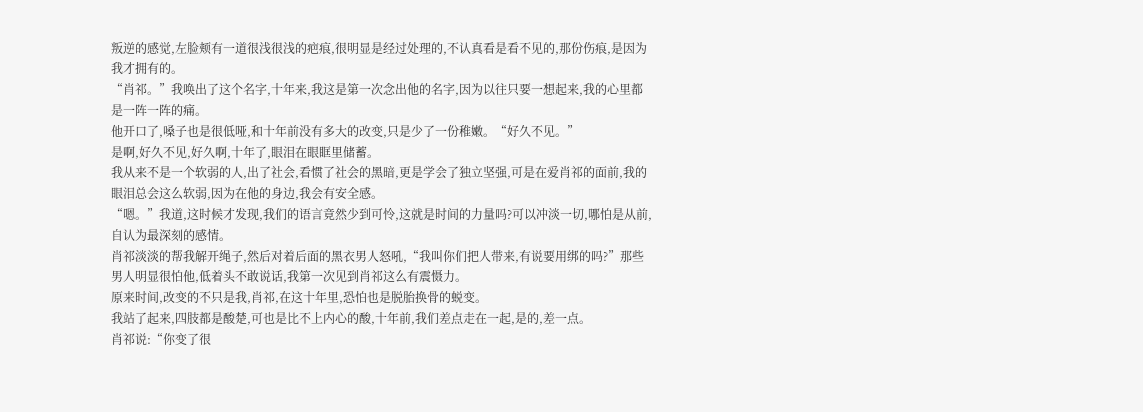叛逆的感觉,左脸颊有一道很浅很浅的疤痕,很明显是经过处理的,不认真看是看不见的,那份伤痕,是因为我才拥有的。
“肖祁。”我唤出了这个名字,十年来,我这是第一次念出他的名字,因为以往只要一想起来,我的心里都是一阵一阵的痛。
他开口了,嗓子也是很低哑,和十年前没有多大的改变,只是少了一份稚嫩。“好久不见。”
是啊,好久不见,好久啊,十年了,眼泪在眼眶里储蓄。
我从来不是一个软弱的人,出了社会,看惯了社会的黑暗,更是学会了独立坚强,可是在爱肖祁的面前,我的眼泪总会这么软弱,因为在他的身边,我会有安全感。
“嗯。”我道,这时候才发现,我们的语言竟然少到可怜,这就是时间的力量吗?可以冲淡一切,哪怕是从前,自认为最深刻的感情。
肖祁淡淡的帮我解开绳子,然后对着后面的黑衣男人怒吼,“我叫你们把人带来,有说要用绑的吗?”那些男人明显很怕他,低着头不敢说话,我第一次见到肖祁这么有震慑力。
原来时间,改变的不只是我,肖祁,在这十年里,恐怕也是脱胎换骨的蜕变。
我站了起来,四肢都是酸楚,可也是比不上内心的酸,十年前,我们差点走在一起,是的,差一点。
肖祁说:“你变了很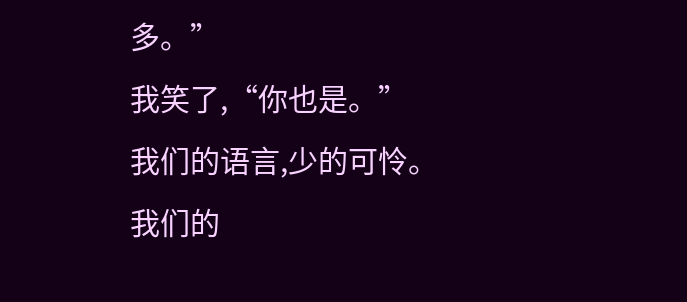多。”
我笑了,“你也是。”
我们的语言,少的可怜。
我们的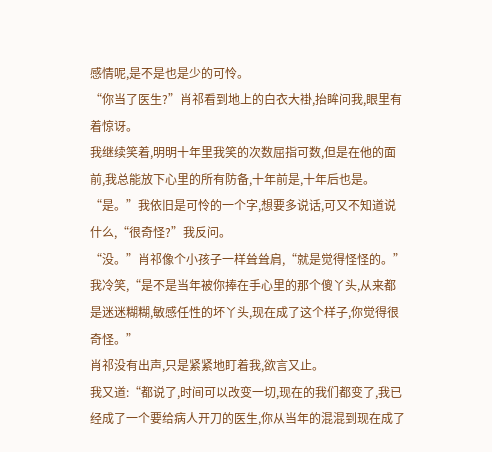感情呢,是不是也是少的可怜。
“你当了医生?”肖祁看到地上的白衣大褂,抬眸问我,眼里有着惊讶。
我继续笑着,明明十年里我笑的次数屈指可数,但是在他的面前,我总能放下心里的所有防备,十年前是,十年后也是。
“是。”我依旧是可怜的一个字,想要多说话,可又不知道说什么,“很奇怪?”我反问。
“没。”肖祁像个小孩子一样耸耸肩,“就是觉得怪怪的。”
我冷笑,“是不是当年被你捧在手心里的那个傻丫头,从来都是迷迷糊糊,敏感任性的坏丫头,现在成了这个样子,你觉得很奇怪。”
肖祁没有出声,只是紧紧地盯着我,欲言又止。
我又道:“都说了,时间可以改变一切,现在的我们都变了,我已经成了一个要给病人开刀的医生,你从当年的混混到现在成了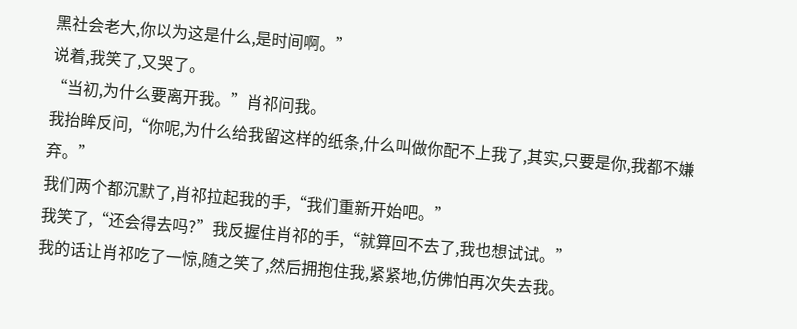黑社会老大,你以为这是什么,是时间啊。”
说着,我笑了,又哭了。
“当初,为什么要离开我。”肖祁问我。
我抬眸反问,“你呢,为什么给我留这样的纸条,什么叫做你配不上我了,其实,只要是你,我都不嫌弃。”
我们两个都沉默了,肖祁拉起我的手,“我们重新开始吧。”
我笑了,“还会得去吗?”我反握住肖祁的手,“就算回不去了,我也想试试。”
我的话让肖祁吃了一惊,随之笑了,然后拥抱住我,紧紧地,仿佛怕再次失去我。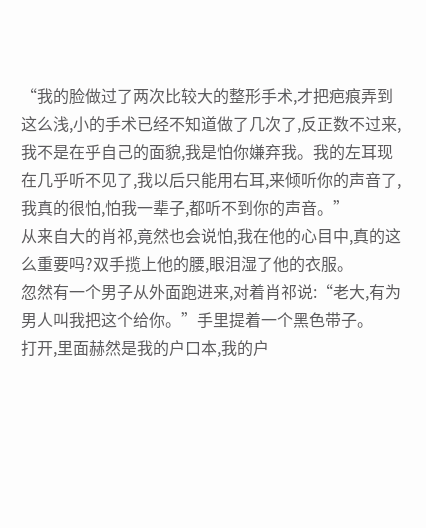“我的脸做过了两次比较大的整形手术,才把疤痕弄到这么浅,小的手术已经不知道做了几次了,反正数不过来,我不是在乎自己的面貌,我是怕你嫌弃我。我的左耳现在几乎听不见了,我以后只能用右耳,来倾听你的声音了,我真的很怕,怕我一辈子,都听不到你的声音。”
从来自大的肖祁,竟然也会说怕,我在他的心目中,真的这么重要吗?双手揽上他的腰,眼泪湿了他的衣服。
忽然有一个男子从外面跑进来,对着肖祁说:“老大,有为男人叫我把这个给你。”手里提着一个黑色带子。
打开,里面赫然是我的户口本,我的户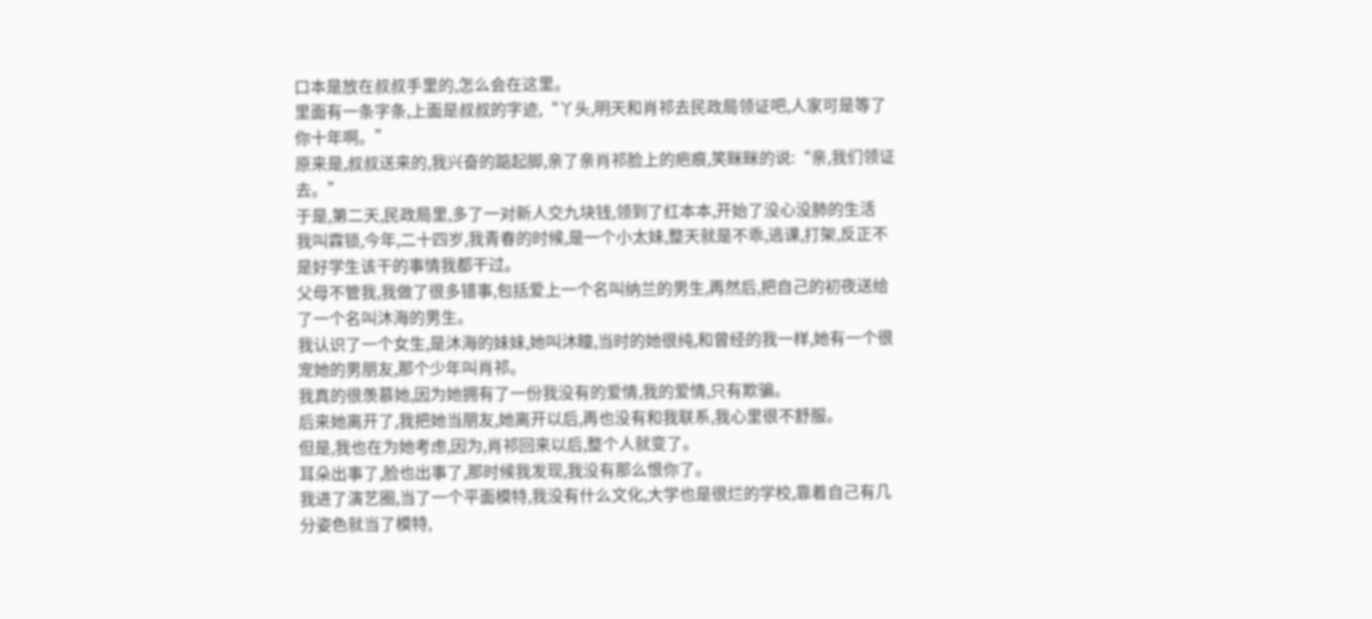口本是放在叔叔手里的,怎么会在这里。
里面有一条字条,上面是叔叔的字迹,“丫头,明天和肖祁去民政局领证吧,人家可是等了你十年啊。”
原来是,叔叔送来的,我兴奋的踮起脚,亲了亲肖祁脸上的疤痕,笑眯眯的说:“亲,我们领证去。”
于是,第二天,民政局里,多了一对新人交九块钱,领到了红本本,开始了没心没肺的生活
我叫霖锁,今年,二十四岁,我青春的时候,是一个小太妹,整天就是不乖,逃课,打架,反正不是好学生该干的事情我都干过。
父母不管我,我做了很多错事,包括爱上一个名叫纳兰的男生,再然后,把自己的初夜送给了一个名叫沐海的男生。
我认识了一个女生,是沐海的妹妹,她叫沐瞳,当时的她很纯,和曾经的我一样,她有一个很宠她的男朋友,那个少年叫肖祁。
我真的很羡慕她,因为她拥有了一份我没有的爱情,我的爱情,只有欺骗。
后来她离开了,我把她当朋友,她离开以后,再也没有和我联系,我心里很不舒服。
但是,我也在为她考虑,因为,肖祁回来以后,整个人就变了。
耳朵出事了,脸也出事了,那时候我发现,我没有那么恨你了。
我进了演艺圈,当了一个平面模特,我没有什么文化,大学也是很烂的学校,靠着自己有几分姿色就当了模特,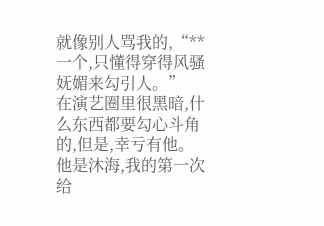就像别人骂我的,“**一个,只懂得穿得风骚妩媚来勾引人。”
在演艺圈里很黑暗,什么东西都要勾心斗角的,但是,幸亏有他。
他是沐海,我的第一次给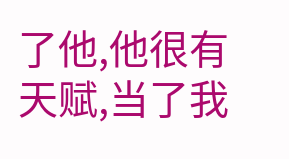了他,他很有天赋,当了我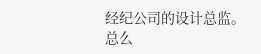经纪公司的设计总监。
总么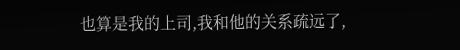也算是我的上司,我和他的关系疏远了,